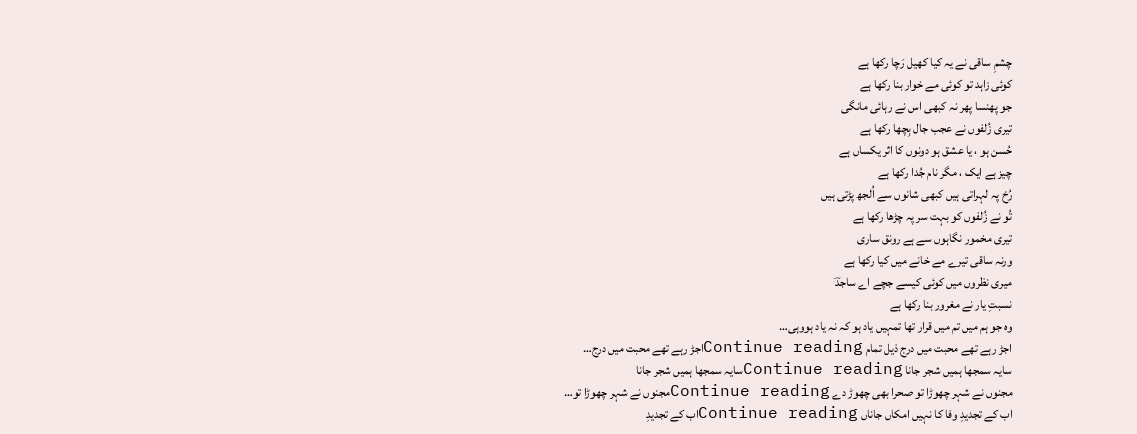چشمِ ساقی نے یہ کیا کھیل رَچا رکھا ہے
کوئی زاہد تو کوئی مے خوار بنا رکھا ہے
جو پھنسا پھر نہ کبھی اس نے رہائی مانگی
تیری زُلفوں نے عجب جال بِچھا رکھا ہے
حُسن ہو ، یا عشق ہو دونوں کا اثر یکساں ہے
چیز ہے ایک ، مگر نام جُدا رکھا ہے
رُخ پہ لہراتی ہیں کبھی شانوں سے اُلجھ پڑتی ہیں
تُو نے زُلفوں کو بہت سر پہ چڑھا رکھا ہے
تیری مخمور نگاہوں سے ہے رونق ساری
ورنہ ساقی تیرے مے خانے میں کیا رکھا ہے
میری نظروں میں کوئی کیسے جچے اے ساجدؔ
نسبتِ یار نے مغرور بنا رکھا ہے
وہ جو ہم میں تم میں قرار تھا تمہیں یاد ہو کہ نہ یاد ہووہی…
اجڑ رہے تھے محبت میں درج ذیل تمام Continue readingاجڑ رہے تھے محبت میں درج…
سایہ سمجھا ہمیں شجر جانا Continue readingسایہ سمجھا ہمیں شجر جانا
مجنوں نے شہر چھوڑا تو صحرا بھی چھوڑ دے Continue readingمجنوں نے شہر چھوڑا تو…
اب کے تجدیدِ وفا کا نہیں امکاں جاناں Continue readingاب کے تجدیدِ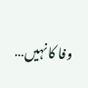وفا کا نہیں…